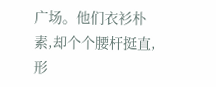广场。他们衣衫朴素,却个个腰杆挺直,形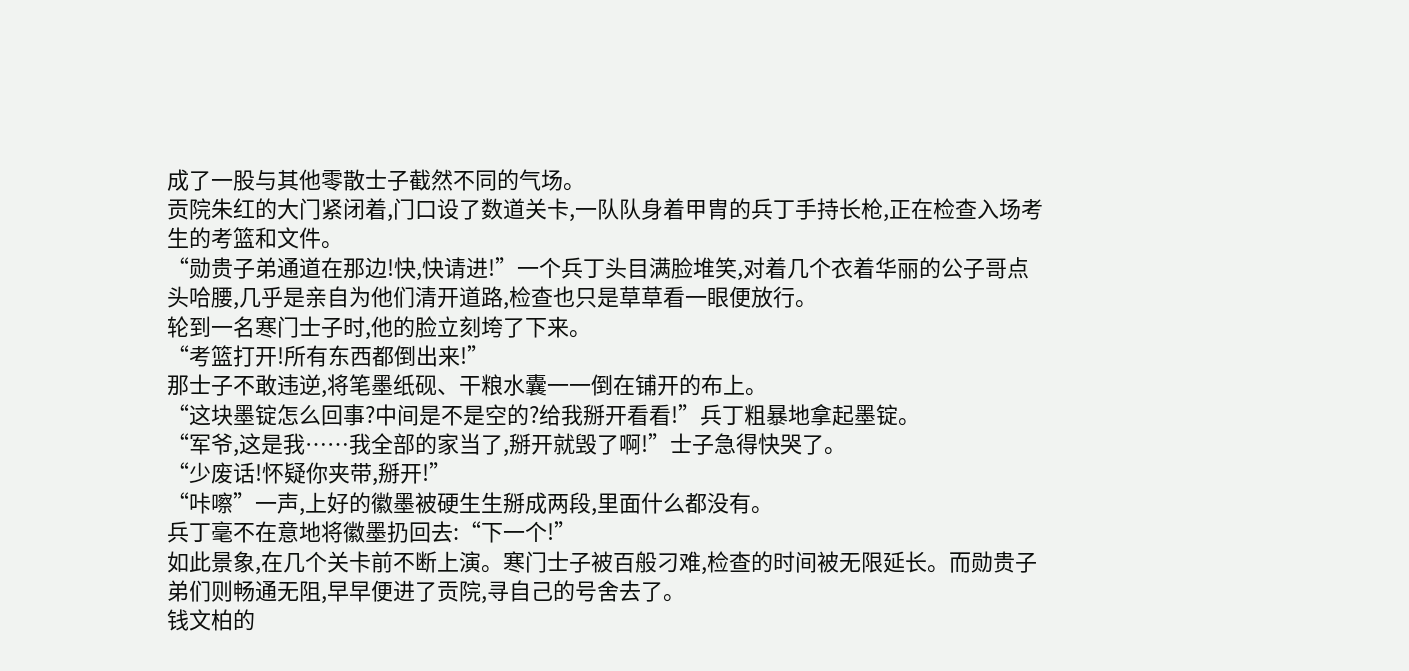成了一股与其他零散士子截然不同的气场。
贡院朱红的大门紧闭着,门口设了数道关卡,一队队身着甲胄的兵丁手持长枪,正在检查入场考生的考篮和文件。
“勋贵子弟通道在那边!快,快请进!”一个兵丁头目满脸堆笑,对着几个衣着华丽的公子哥点头哈腰,几乎是亲自为他们清开道路,检查也只是草草看一眼便放行。
轮到一名寒门士子时,他的脸立刻垮了下来。
“考篮打开!所有东西都倒出来!”
那士子不敢违逆,将笔墨纸砚、干粮水囊一一倒在铺开的布上。
“这块墨锭怎么回事?中间是不是空的?给我掰开看看!”兵丁粗暴地拿起墨锭。
“军爷,这是我……我全部的家当了,掰开就毁了啊!”士子急得快哭了。
“少废话!怀疑你夹带,掰开!”
“咔嚓”一声,上好的徽墨被硬生生掰成两段,里面什么都没有。
兵丁毫不在意地将徽墨扔回去:“下一个!”
如此景象,在几个关卡前不断上演。寒门士子被百般刁难,检查的时间被无限延长。而勋贵子弟们则畅通无阻,早早便进了贡院,寻自己的号舍去了。
钱文柏的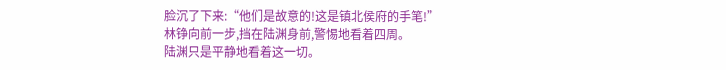脸沉了下来:“他们是故意的!这是镇北侯府的手笔!”
林铮向前一步,挡在陆渊身前,警惕地看着四周。
陆渊只是平静地看着这一切。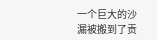一个巨大的沙漏被搬到了贡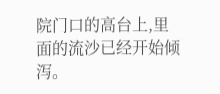院门口的高台上,里面的流沙已经开始倾泻。